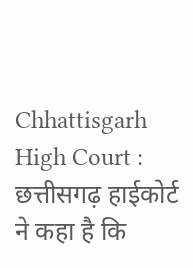Chhattisgarh High Court : छत्तीसगढ़ हाईकोर्ट ने कहा है कि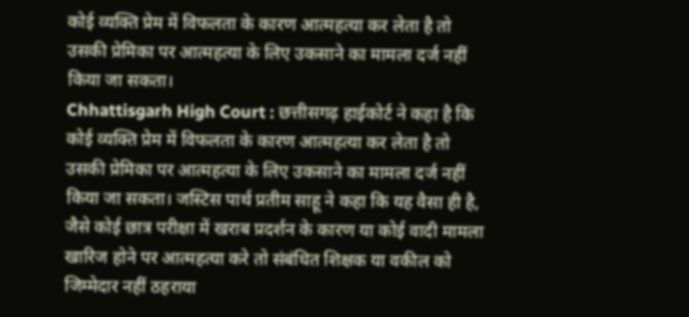कोई व्यक्ति प्रेम में विफलता के कारण आत्महत्या कर लेता है तो उसकी प्रेमिका पर आत्महत्या के लिए उकसाने का मामला दर्ज नहीं किया जा सकता।
Chhattisgarh High Court : छत्तीसगढ़ हाईकोर्ट ने कहा है कि कोई व्यक्ति प्रेम में विफलता के कारण आत्महत्या कर लेता है तो उसकी प्रेमिका पर आत्महत्या के लिए उकसाने का मामला दर्ज नहीं किया जा सकता। जस्टिस पार्थ प्रतीम साहू ने कहा कि यह वैसा ही है, जैसे कोई छात्र परीक्षा में खराब प्रदर्शन के कारण या कोई वादी मामला खारिज होने पर आत्महत्या करे तो संबंधित शिक्षक या वकील को जिम्मेदार नहीं ठहराया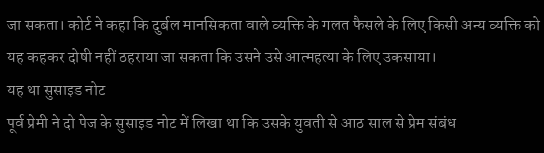जा सकता। कोर्ट ने कहा कि दुर्बल मानसिकता वाले व्यक्ति के गलत फैसले के लिए किसी अन्य व्यक्ति को यह कहकर दोषी नहीं ठहराया जा सकता कि उसने उसे आत्महत्या के लिए उकसाया।
यह था सुसाइड नोट
पूर्व प्रेमी ने दो पेज के सुसाइड नोट में लिखा था कि उसके युवती से आठ साल से प्रेम संबंध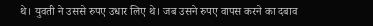थे। युवती ने उससे रुपए उधार लिए थे। जब उसने रुपए वापस करने का दबाव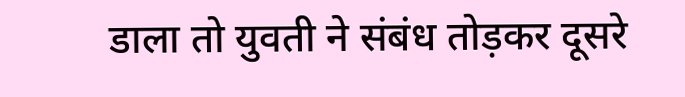डाला तो युवती ने संबंध तोड़कर दूसरे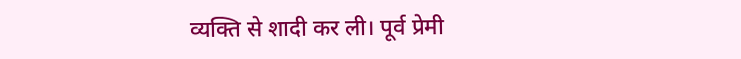व्यक्ति से शादी कर ली। पूर्व प्रेमी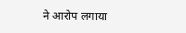ने आरोप लगाया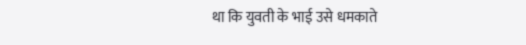था कि युवती के भाई उसे धमकाते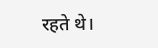रहते थे।